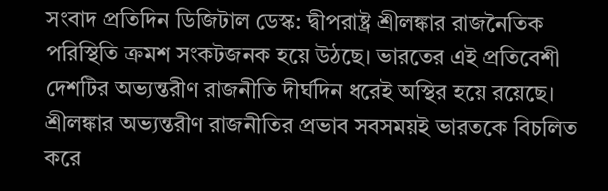সংবাদ প্রতিদিন ডিজিটাল ডেস্ক: দ্বীপরাষ্ট্র শ্রীলঙ্কার রাজনৈতিক পরিস্থিতি ক্রমশ সংকটজনক হয়ে উঠছে। ভারতের এই প্রতিবেশী দেশটির অভ্যন্তরীণ রাজনীতি দীর্ঘদিন ধরেই অস্থির হয়ে রয়েছে। শ্রীলঙ্কার অভ্যন্তরীণ রাজনীতির প্রভাব সবসময়ই ভারতকে বিচলিত করে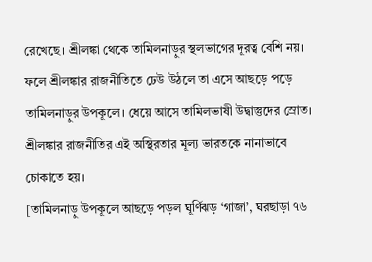রেখেছে। শ্রীলঙ্কা থেকে তামিলনাড়ুর স্থলভাগের দূরত্ব বেশি নয়। ফলে শ্রীলঙ্কার রাজনীতিতে ঢেউ উঠলে তা এসে আছড়ে পড়ে তামিলনাড়ুর উপকূলে। ধেয়ে আসে তামিলভাষী উদ্বাস্তুদের স্রোত। শ্রীলঙ্কার রাজনীতির এই অস্থিরতার মূল্য ভারতকে নানাভাবে চোকাতে হয়।
[তামিলনাড়ু উপকূলে আছড়ে পড়ল ঘূর্ণিঝড় ‘গাজা’, ঘরছাড়া ৭৬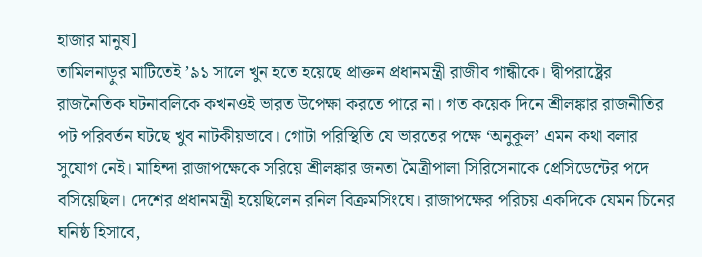হাজার মানুষ]
তামিলনাড়ুর মাটিতেই ’৯১ সালে খুন হতে হয়েছে প্রাক্তন প্রধানমন্ত্রী রাজীব গান্ধীকে। দ্বীপরাষ্ট্রের রাজনৈতিক ঘটনাবলিকে কখনওই ভারত উপেক্ষা করতে পারে না। গত কয়েক দিনে শ্রীলঙ্কার রাজনীতির পট পরিবর্তন ঘটছে খুব নাটকীয়ভাবে। গোটা পরিস্থিতি যে ভারতের পক্ষে ‘অনুকূল’ এমন কথা বলার সুযোগ নেই। মাহিন্দা রাজাপক্ষেকে সরিয়ে শ্রীলঙ্কার জনতা মৈত্রীপালা সিরিসেনাকে প্রেসিডেন্টের পদে বসিয়েছিল। দেশের প্রধানমন্ত্রী হয়েছিলেন রনিল বিক্রমসিংঘে। রাজাপক্ষের পরিচয় একদিকে যেমন চিনের ঘনিষ্ঠ হিসাবে,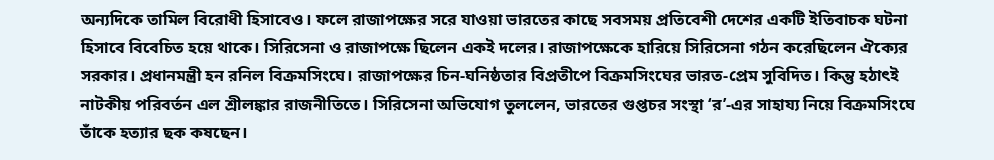অন্যদিকে তামিল বিরোধী হিসাবেও। ফলে রাজাপক্ষের সরে যাওয়া ভারতের কাছে সবসময় প্রতিবেশী দেশের একটি ইতিবাচক ঘটনা হিসাবে বিবেচিত হয়ে থাকে। সিরিসেনা ও রাজাপক্ষে ছিলেন একই দলের। রাজাপক্ষেকে হারিয়ে সিরিসেনা গঠন করেছিলেন ঐক্যের সরকার। প্রধানমন্ত্রী হন রনিল বিক্রমসিংঘে। রাজাপক্ষের চিন-ঘনিষ্ঠতার বিপ্রতীপে বিক্রমসিংঘের ভারত-প্রেম সুবিদিত। কিন্তু হঠাৎই নাটকীয় পরিবর্তন এল শ্রীলঙ্কার রাজনীতিতে। সিরিসেনা অভিযোগ তুললেন, ভারতের গুপ্তচর সংস্থা ‘র’-এর সাহায্য নিয়ে বিক্রমসিংঘে তাঁকে হত্যার ছক কষছেন।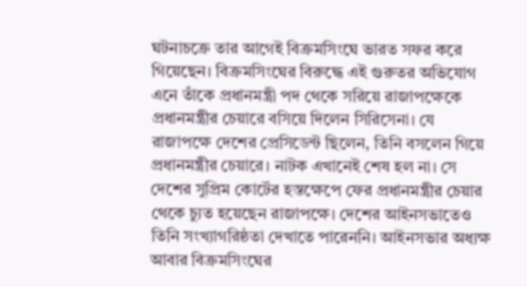ঘটনাচক্রে তার আগেই বিক্রমসিংঘে ভারত সফর করে গিয়েছেন। বিক্রমসিংঘের বিরুদ্ধে এই গুরুতর অভিযোগ এনে তাঁকে প্রধানমন্ত্রী পদ থেকে সরিয়ে রাজাপক্ষেকে প্রধানমন্ত্রীর চেয়ারে বসিয়ে দিলেন সিরিসেনা। যে রাজাপক্ষে দেশের প্রেসিডেন্ট ছিলেন, তিনি বসলেন গিয়ে প্রধানমন্ত্রীর চেয়ারে। নাটক এখানেই শেষ হল না। সে দেশের সুপ্রিম কোর্টের হস্তক্ষেপে ফের প্রধানমন্ত্রীর চেয়ার থেকে চ্যুত হয়েছেন রাজাপক্ষে। দেশের আইনসভাতেও তিনি সংখ্যাগরিষ্ঠতা দেখাতে পারেননি। আইনসভার অধ্যক্ষ আবার বিক্রমসিংঘের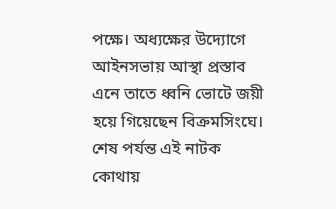পক্ষে। অধ্যক্ষের উদ্যোগে আইনসভায় আস্থা প্রস্তাব এনে তাতে ধ্বনি ভোটে জয়ী হয়ে গিয়েছেন বিক্রমসিংঘে।
শেষ পর্যন্ত এই নাটক কোথায়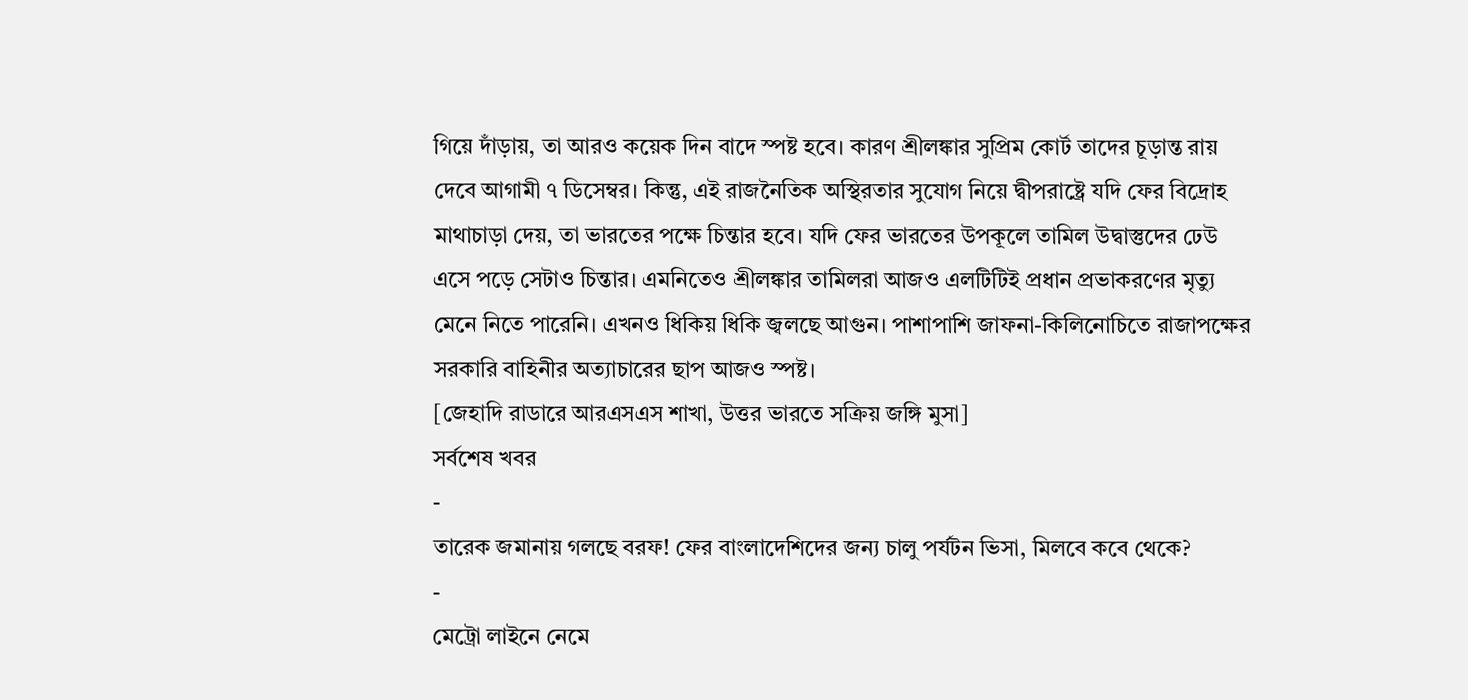গিয়ে দাঁড়ায়, তা আরও কয়েক দিন বাদে স্পষ্ট হবে। কারণ শ্রীলঙ্কার সুপ্রিম কোর্ট তাদের চূড়ান্ত রায় দেবে আগামী ৭ ডিসেম্বর। কিন্তু, এই রাজনৈতিক অস্থিরতার সুযোগ নিয়ে দ্বীপরাষ্ট্রে যদি ফের বিদ্রোহ মাথাচাড়া দেয়, তা ভারতের পক্ষে চিন্তার হবে। যদি ফের ভারতের উপকূলে তামিল উদ্বাস্তুদের ঢেউ এসে পড়ে সেটাও চিন্তার। এমনিতেও শ্রীলঙ্কার তামিলরা আজও এলটিটিই প্রধান প্রভাকরণের মৃত্যু মেনে নিতে পারেনি। এখনও ধিকিয় ধিকি জ্বলছে আগুন। পাশাপাশি জাফনা-কিলিনোচিতে রাজাপক্ষের সরকারি বাহিনীর অত্যাচারের ছাপ আজও স্পষ্ট।
[জেহাদি রাডারে আরএসএস শাখা, উত্তর ভারতে সক্রিয় জঙ্গি মুসা]
সর্বশেষ খবর
-
তারেক জমানায় গলছে বরফ! ফের বাংলাদেশিদের জন্য চালু পর্যটন ভিসা, মিলবে কবে থেকে?
-
মেট্রো লাইনে নেমে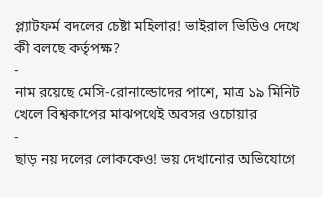প্ল্যাটফর্ম বদলের চেষ্টা মহিলার! ভাইরাল ভিডিও দেখে কী বলছে কর্তৃপক্ষ?
-
নাম রয়েছে মেসি-রোনাল্ডোদের পাশে, মাত্র ১৯ মিনিট খেলে বিশ্বকাপের মাঝপথেই অবসর ওচোয়ার
-
ছাড় নয় দলের লোককেও! ভয় দেখানোর অভিযোগে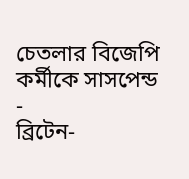চেতলার বিজেপি কর্মীকে সাসপেন্ড
-
ব্রিটেন-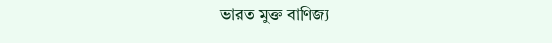ভারত মুক্ত বাণিজ্য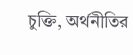চুক্তি, অর্থনীতির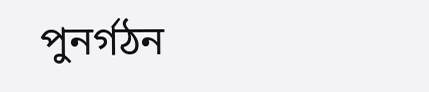পুনর্গঠন